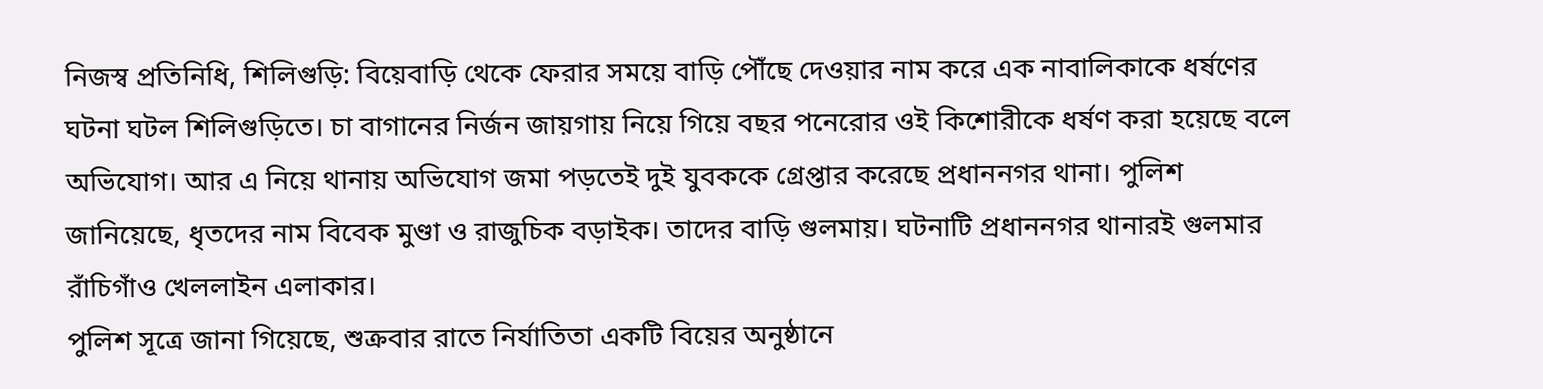নিজস্ব প্রতিনিধি, শিলিগুড়ি: বিয়েবাড়ি থেকে ফেরার সময়ে বাড়ি পৌঁছে দেওয়ার নাম করে এক নাবালিকাকে ধর্ষণের ঘটনা ঘটল শিলিগুড়িতে। চা বাগানের নির্জন জায়গায় নিয়ে গিয়ে বছর পনেরোর ওই কিশোরীকে ধর্ষণ করা হয়েছে বলে অভিযোগ। আর এ নিয়ে থানায় অভিযোগ জমা পড়তেই দুই যুবককে গ্রেপ্তার করেছে প্রধাননগর থানা। পুলিশ জানিয়েছে, ধৃতদের নাম বিবেক মুণ্ডা ও রাজুচিক বড়াইক। তাদের বাড়ি গুলমায়। ঘটনাটি প্রধাননগর থানারই গুলমার রাঁচিগাঁও খেললাইন এলাকার।
পুলিশ সূত্রে জানা গিয়েছে, শুক্রবার রাতে নির্যাতিতা একটি বিয়ের অনুষ্ঠানে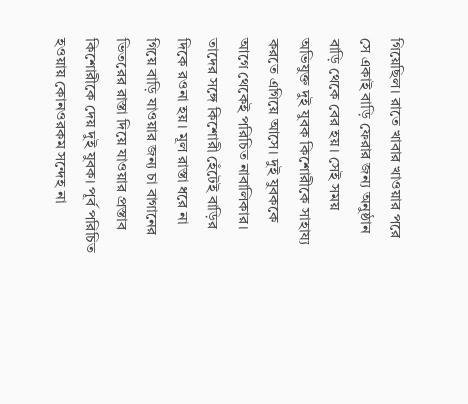গিয়েছিল। রাতে খাবার খাওয়ার পরে সে একাই বাড়ি ফেরার জন্য অনুষ্ঠান বাড়ি থেকে বের হয়। সেই সময় অভিযুক্ত দুই যুবক কিশোরীকে সাহায্য করতে এগিয়ে আসে। দুই যুবককে আগে থেকেই পরিচিত নাবালিকার। তাদের সঙ্গে কিশোরী হেঁটেই বাড়ির দিকে রওনা হয়। মূল রাস্তা ধরে না গিয়ে বাড়ি যাওয়ার জন্য চা বাগানের ভিতরের রাস্তা দিয়ে যাওয়ার প্রস্তাব কিশোরীকে দেয় দুই যুবক। পূর্ব পরিচিত হওয়ায় কোনওরকম সন্দেহ না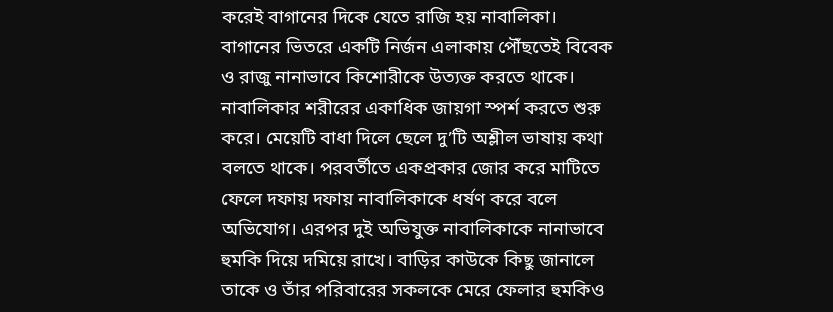করেই বাগানের দিকে যেতে রাজি হয় নাবালিকা।
বাগানের ভিতরে একটি নির্জন এলাকায় পৌঁছতেই বিবেক ও রাজু নানাভাবে কিশোরীকে উত্যক্ত করতে থাকে। নাবালিকার শরীরের একাধিক জায়গা স্পর্শ করতে শুরু করে। মেয়েটি বাধা দিলে ছেলে দু’টি অশ্লীল ভাষায় কথা বলতে থাকে। পরবর্তীতে একপ্রকার জোর করে মাটিতে ফেলে দফায় দফায় নাবালিকাকে ধর্ষণ করে বলে অভিযোগ। এরপর দুই অভিযুক্ত নাবালিকাকে নানাভাবে হুমকি দিয়ে দমিয়ে রাখে। বাড়ির কাউকে কিছু জানালে তাকে ও তাঁর পরিবারের সকলকে মেরে ফেলার হুমকিও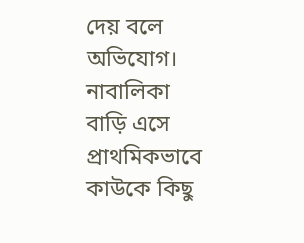দেয় বলে অভিযোগ।
নাবালিকা বাড়ি এসে প্রাথমিকভাবে কাউকে কিছু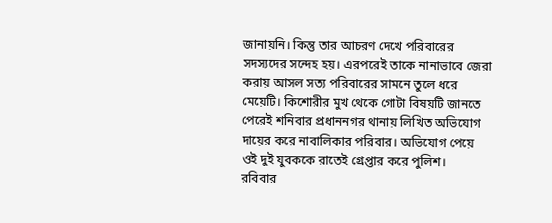জানায়নি। কিন্তু তার আচরণ দেখে পরিবারের সদস্যদের সন্দেহ হয়। এরপরেই তাকে নানাভাবে জেরা করায় আসল সত্য পরিবারের সামনে তুলে ধরে মেয়েটি। কিশোরীর মুখ থেকে গোটা বিষয়টি জানতে পেরেই শনিবার প্রধাননগর থানায় লিখিত অভিযোগ দায়ের করে নাবালিকার পরিবার। অভিযোগ পেয়ে ওই দুই যুবককে রাতেই গ্রেপ্তার করে পুলিশ।
রবিবার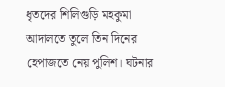ধৃতদের শিলিগুড়ি মহকুমা আদালতে তুলে তিন দিনের হেপাজতে নেয় পুলিশ। ঘটনার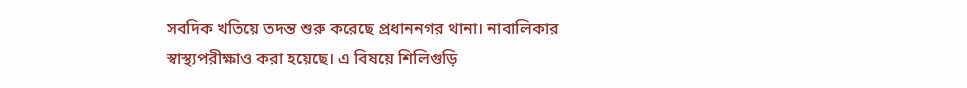সবদিক খতিয়ে তদন্ত শুরু করেছে প্রধাননগর থানা। নাবালিকার স্বাস্থ্যপরীক্ষাও করা হয়েছে। এ বিষয়ে শিলিগুড়ি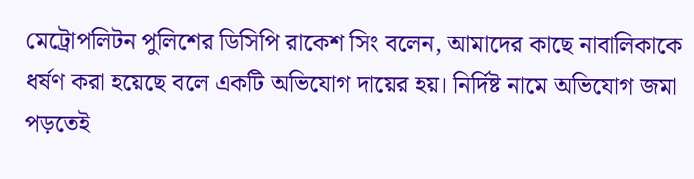মেট্রোপলিটন পুলিশের ডিসিপি রাকেশ সিং বলেন, আমাদের কাছে নাবালিকাকে ধর্ষণ করা হয়েছে বলে একটি অভিযোগ দায়ের হয়। নির্দিষ্ট নামে অভিযোগ জমা পড়তেই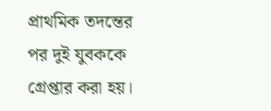প্রাথমিক তদন্তের পর দুই যুবককে গ্রেপ্তার করা হয়।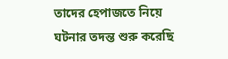তাদের হেপাজতে নিয়ে ঘটনার তদন্ত শুরু করেছি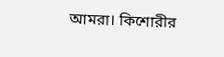আমরা। কিশোরীর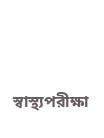স্বাস্থ্যপরীক্ষা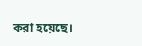করা হয়েছে।